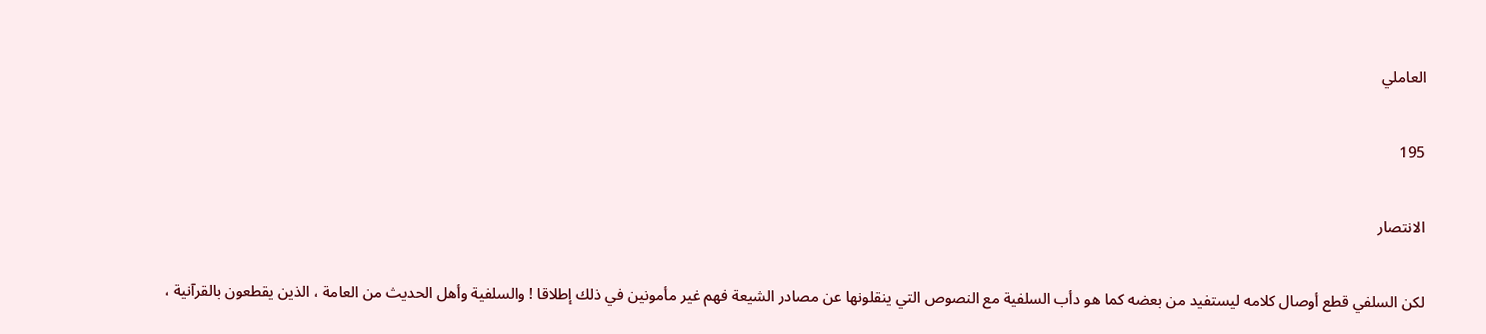العاملي

195

الانتصار

لكن السلفي قطع أوصال كلامه ليستفيد من بعضه كما هو دأب السلفية مع النصوص التي ينقلونها عن مصادر الشيعة فهم غير مأمونين في ذلك إطلاقا ! والسلفية وأهل الحديث من العامة ، الذين يقطعون بالقرآنية ،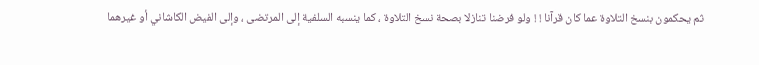ثم يحكمون بنسخ التلاوة عما كان قرآنا ! ! ولو فرضنا تنازلا بصحة نسخ التلاوة ، كما ينسبه السلفية إلى المرتضى ، وإلى الفيض الكاشاني أو غيرهما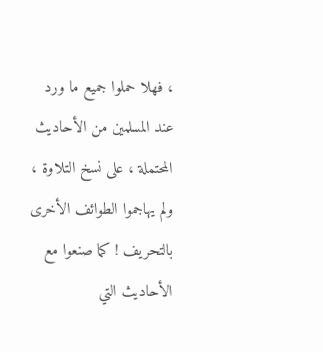، فهلا حملوا جميع ما ورد عند المسلمين من الأحاديث المحتملة ، على نسخ التلاوة ، ولم يهاجموا الطوائف الأخرى بالتحريف ! كما صنعوا مع الأحاديث التي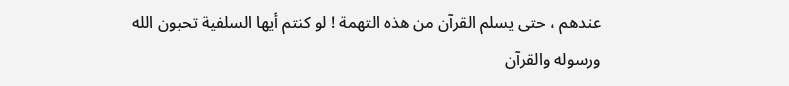عندهم ، حتى يسلم القرآن من هذه التهمة ! لو كنتم أيها السلفية تحبون الله ورسوله والقرآن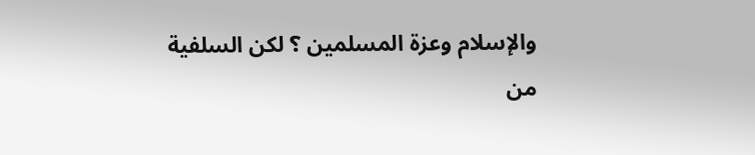والإسلام وعزة المسلمين ؟ لكن السلفية من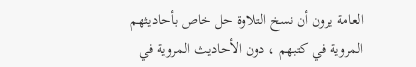العامة يرون أن نسخ التلاوة حل خاص بأحاديثهم المروية في كتبهم ، دون الأحاديث المروية في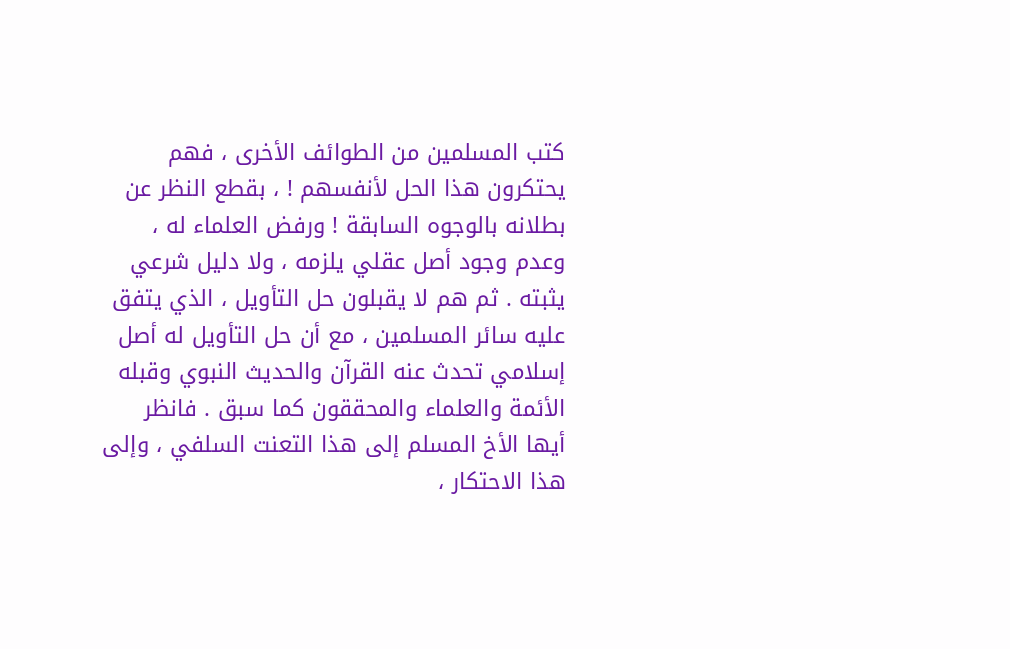كتب المسلمين من الطوائف الأخرى ، فهم يحتكرون هذا الحل لأنفسهم ! ، بقطع النظر عن بطلانه بالوجوه السابقة ! ورفض العلماء له ، وعدم وجود أصل عقلي يلزمه ، ولا دليل شرعي يثبته . ثم هم لا يقبلون حل التأويل ، الذي يتفق عليه سائر المسلمين ، مع أن حل التأويل له أصل إسلامي تحدث عنه القرآن والحديث النبوي وقبله الأئمة والعلماء والمحققون كما سبق . فانظر أيها الأخ المسلم إلى هذا التعنت السلفي ، وإلى هذا الاحتكار ،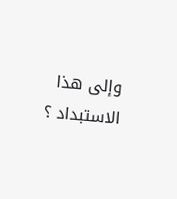وإلى هذا الاستبداد ؟